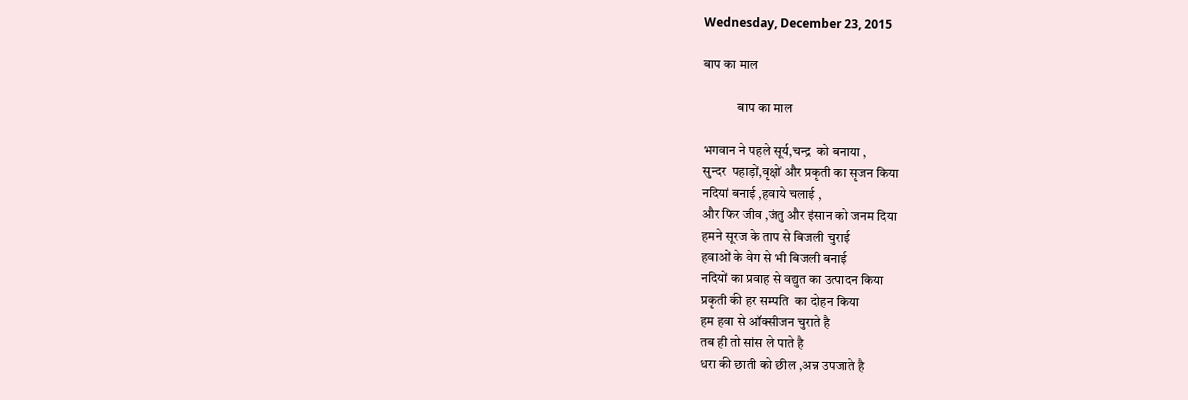Wednesday, December 23, 2015

बाप का माल

             बाप का माल

भगवान ने पहले सूर्य,चन्द्र  को बनाया ,
सुन्दर  पहाड़ों,वृक्षों और प्रकृती का सृजन किया
नदियां बनाई ,हवाये चलाई ,
और फिर जीव ,जंतु और इंसान को जनम दिया
हमने सूरज के ताप से बिजली चुराई
हवाओं के वेग से भी बिजली बनाई
नदियों का प्रवाह से वद्युत का उत्पादन किया
प्रकृती की हर सम्पति  का दोहन किया
हम हवा से ऑक्सीजन चुराते है
तब ही तो सांस ले पाते है
धरा की छाती को छील ,अन्न उपजाते है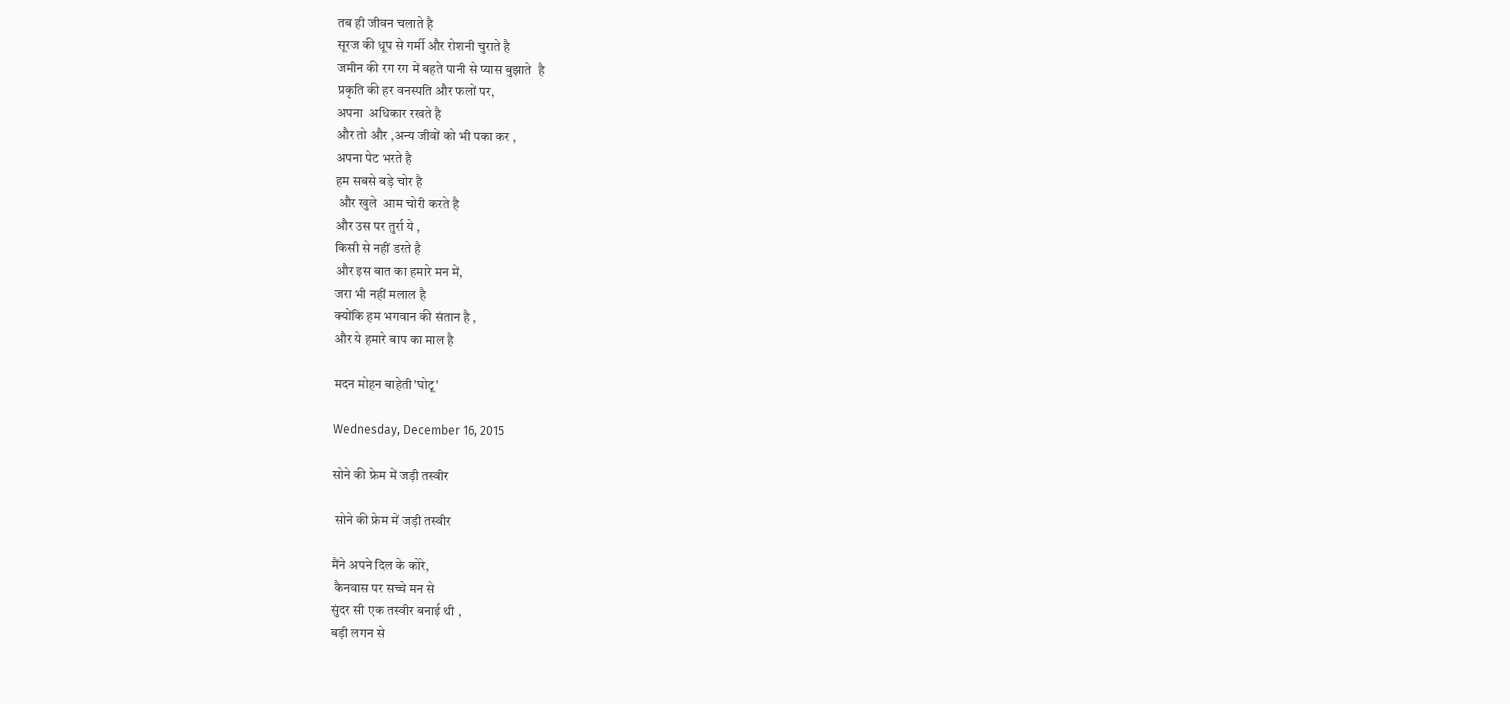तब ही जीवन चलाते है
सूरज की धूप से गर्मी और रोशनी चुराते है
जमीन की रग रग में बहते पानी से प्यास बुझाते  है
प्रकृति की हर वनस्पति और फलों पर,
अपना  अधिकार रखते है
और तो और ,अन्य जीवों को भी पका कर ,
अपना पेट भरते है
हम सबसे बड़े चोर है
 और खुले  आम चोरी करते है
और उस पर तुर्रा ये ,
किसी से नहीं डरते है
और इस बात का हमारे मन में,
जरा भी नहीं मलाल है
क्योंकि हम भगवान की संतान है ,
और ये हमारे बाप का माल है

मदन मोहन बाहेती'घोटू'

Wednesday, December 16, 2015

सोने की फ्रेम में जड़ी तस्वीर

 सोने की फ्रेम में जड़ी तस्वीर

मैंने अपने दिल के कोरे,
 कैनवास पर सच्चे मन से
सुंदर सी एक तस्वीर बनाई थी ,
बड़ी लगन से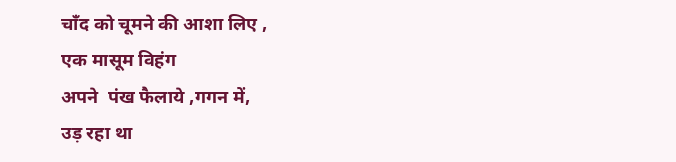चाँद को चूमने की आशा लिए ,
एक मासूम विहंग
अपने  पंख फैलाये ,गगन में,
उड़ रहा था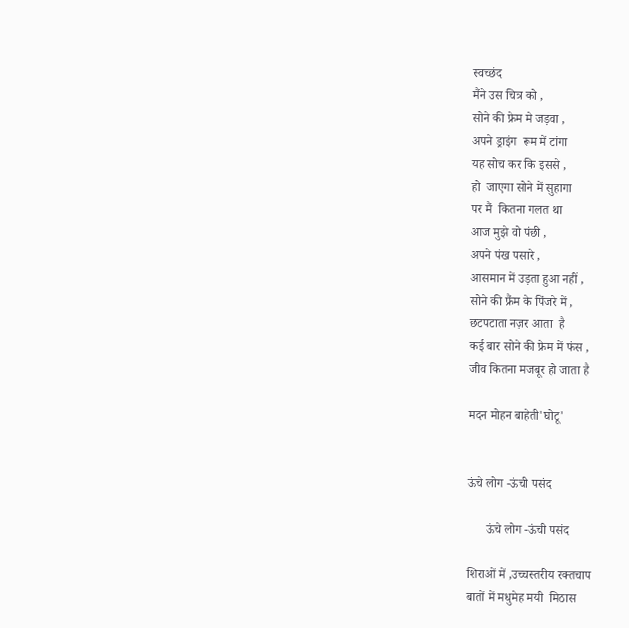स्वच्छंद
मैंने उस चित्र को ,
सोने की फ्रेम मे जड़वा ,
अपने ड्राइंग  रूम में टांगा
यह सोच कर कि इससे ,
हो  जाएगा सोने में सुहागा
पर मैं  कितना गलत था
आज मुझे वो पंछी ,
अपने पंख पसारे ,
आसमान में उड़ता हुआ नहीं ,
सोने की फ्रैंम के पिंजरे में ,
छटपटाता नज़र आता  है
कई बार सोने की फ्रेम में फंस ,
जीव कितना मजबूर हो जाता है

मदन मोहन बाहेती'घोटू'


ऊंचे लोग -ऊंची पसंद

      ऊंचे लोग -ऊंची पसंद

शिराओं में ,उच्चस्तरीय रक्तचाप
बातों में मधुमेह मयी  मिठास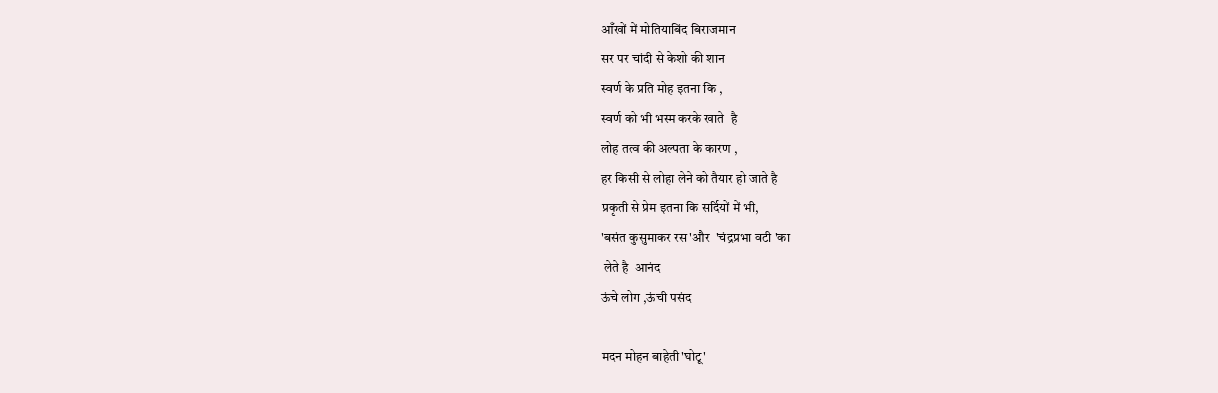आँखों में मोतियाबिंद बिराजमान
सर पर चांदी से केशो की शान
स्वर्ण के प्रति मोह इतना कि ,
स्वर्ण को भी भस्म करके खाते  है
लोह तत्व की अल्पता के कारण ,
हर किसी से लोहा लेने को तैयार हो जाते है
प्रकृती से प्रेम इतना कि सर्दियों में भी,
'बसंत कुसुमाकर रस'और  'चंद्रप्रभा वटी 'का
 लेते है  आनंद
ऊंचे लोग ,ऊंची पसंद

मदन मोहन बाहेती'घोटू'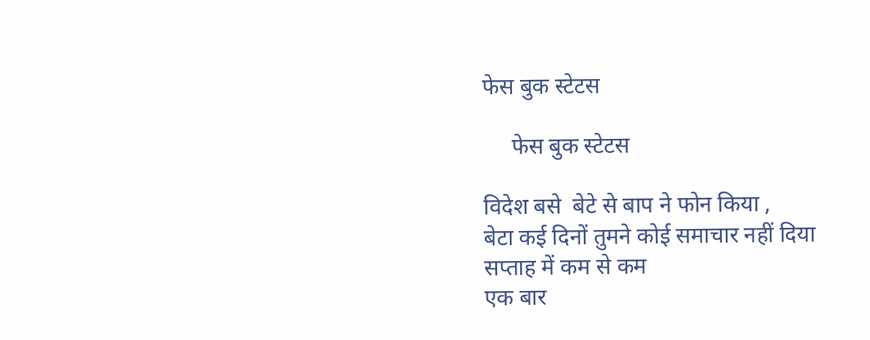फेस बुक स्टेटस

     फेस बुक स्टेटस

विदेश बसे  बेटे से बाप ने फोन किया ,
बेटा कई दिनों तुमने कोई समाचार नहीं दिया
सप्ताह में कम से कम
एक बार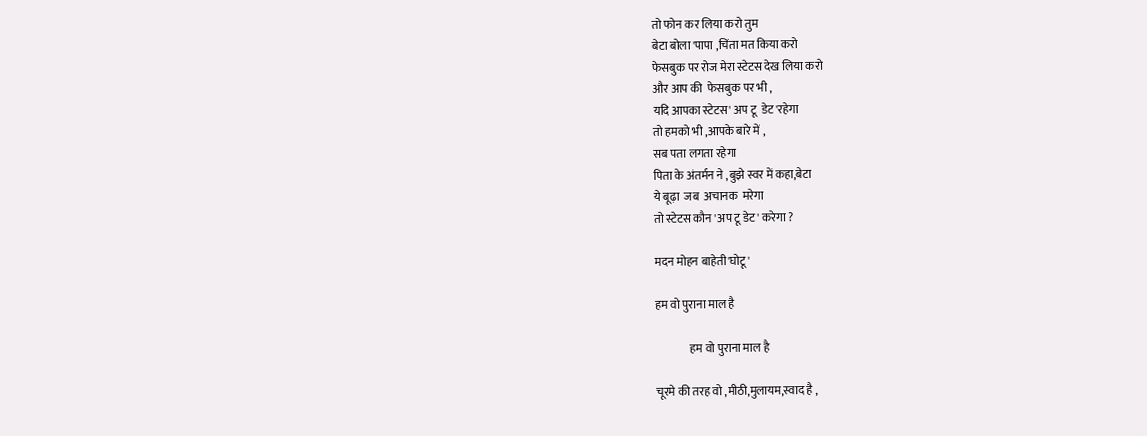तो फोन कर लिया करो तुम
बेटा बोला 'पापा ,चिंता मत किया करो
फेसबुक पर रोज मेरा स्टेटस देख लिया करो
और आप की  फेसबुक पर भी ,
यदि आपका स्टेटस' अप टू  डेट'रहेगा
तो हमको भी ,आपके बारे में ,
सब पता लगता रहेगा
पिता के अंतर्मन ने ,बुझे स्वर में कहा,बेटा
ये बूढ़ा  जब  अचानक  मरेगा
तो स्टेटस कौन 'अप टू डेट' करेगा ?

मदन मोहन बाहेती'घोटू'

हम वो पुराना माल है

               हम वो पुराना माल है

चूरमे की तरह वो ,मीठी,मुलायम,स्वाद है ,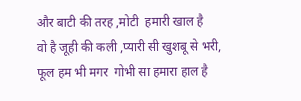और बाटी की तरह ,मोटी  हमारी खाल है
वो है जूही की कली ,प्यारी सी खुशबू से भरी,
फूल हम भी मगर  गोभी सा हमारा हाल है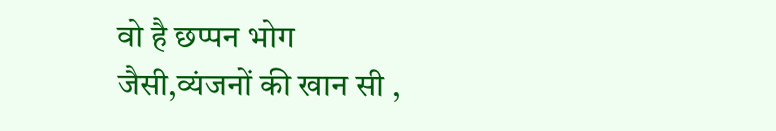वो है छप्पन भोग जैसी,व्यंजनों की खान सी ,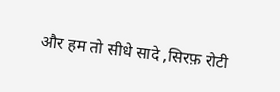और हम तो सीधे सादे ,सिरफ़ रोटी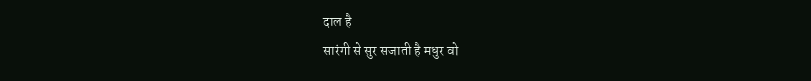दाल है
सारंगी से सुर सजाती है मधुर वो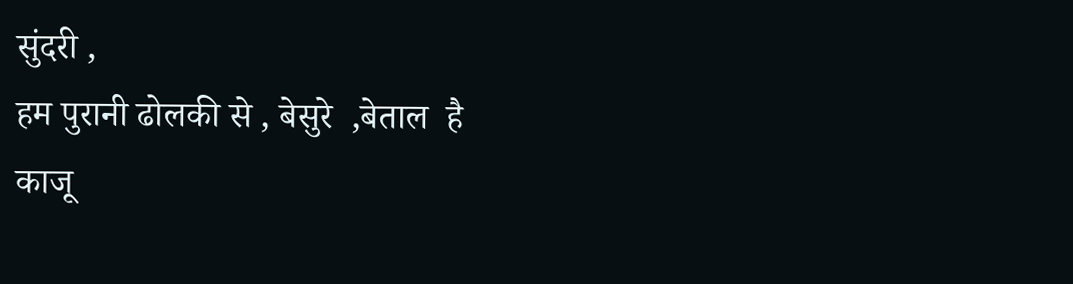सुंदरी ,
हम पुरानी ढोलकी से , बेसुरे  ,बेताल  है
काजू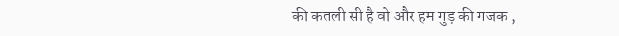की कतली सी है वो और हम गुड़ की गजक ,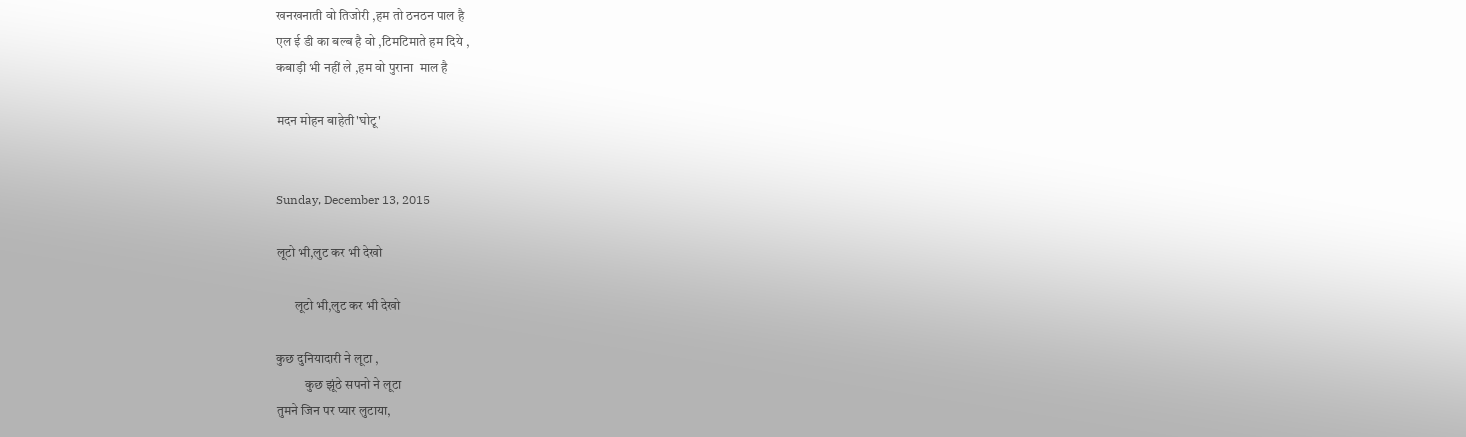खनखनाती वो तिजोरी ,हम तो ठनठन पाल है
एल ई डी का बल्ब है वो ,टिमटिमाते हम दिये ,
कबाड़ी भी नहीं ले ,हम वो पुराना  माल है

मदन मोहन बाहेती'घोटू'


Sunday, December 13, 2015

लूटो भी,लुट कर भी देखो

       लूटो भी,लुट कर भी देखो

कुछ दुनियादारी ने लूटा ,
           कुछ झूंठे सपनो ने लूटा
तुमने जिन पर प्यार लुटाया,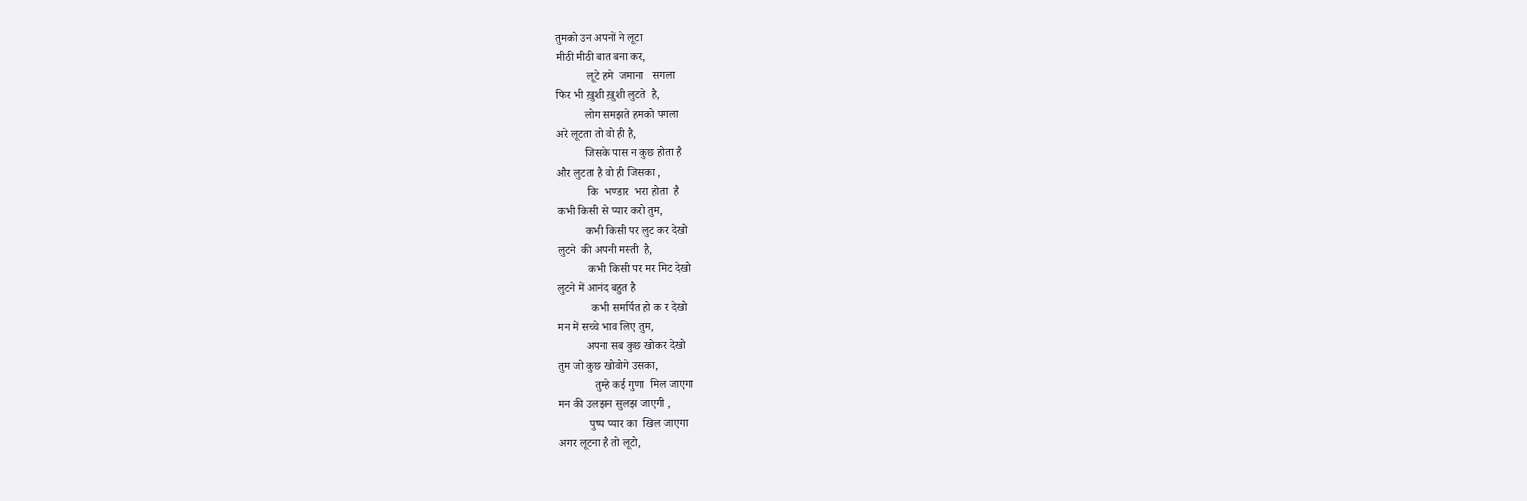तुमको उन अपनों ने लूटा
मीठी मीठी बात बना कर,
           लूटे हमे  जमाना   सगला
फिर भी ख़ुशी ख़ुशी लुटते  है,
          लोग समझते हमको पगला
अरे लूटता तो वो ही है,
          जिसके पास न कुछ होता है
और लुटता है वो ही जिसका ,
           कि  भण्डार  भरा होता  है
कभी किसी से प्यार करो तुम,
          कभी किसी पर लुट कर देखो
लुटने  की अपनी मस्ती  है,
           कभी किसी पर मर मिट देखो
लुटने में आनंद बहुत है
            कभी समर्पित हो क र देखो
मन में सच्चे भाव लिए तुम,
          अपना सब कुछ खोकर देखो
तुम जो कुछ खोवोगे उसका,
             तुम्हे कई गुणा  मिल जाएगा
मन की उलझन सुलझ जाएगी ,
           पुष्प प्यार का  खिल जाएगा
अगर लूटना है तो लूटो,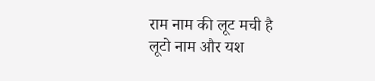राम नाम की लूट मची है
लूटो नाम और यश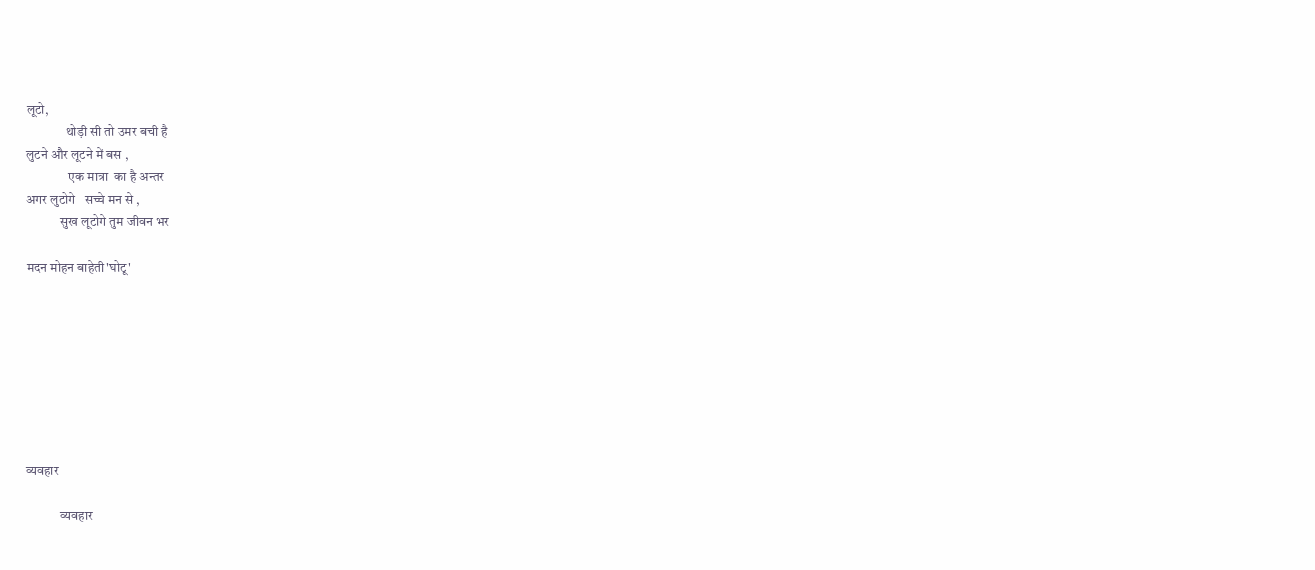लूटो,
               थोड़ी सी तो उमर बची है
लुटने और लूटने में बस ,
                एक मात्रा  का है अन्तर
अगर लुटोगे   सच्चे मन से ,
             सुख लूटोगे तुम जीवन भर

मदन मोहन बाहेती'घोटू'








व्यवहार

             व्यवहार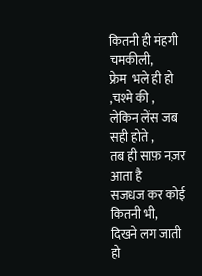कितनी ही मंहगी चमकीली,
फ्रेम  भले ही हो ,चश्मे की ,
लेकिन लेंस जब सही होते ,
तब ही साफ़ नज़र  आता है
सजधज कर कोई कितनी भी,
दिखने लग जाती हो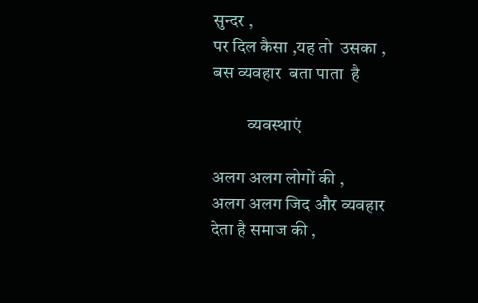सुन्दर ,
पर दिल कैसा ,यह तो  उसका ,
बस व्यवहार  बता पाता  है

          व्यवस्थाएं

अलग अलग लोगों की ,
अलग अलग जिद और व्यवहार
देता है समाज की ,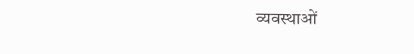व्यवस्थाओं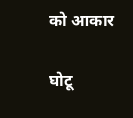को आकार

घोटू